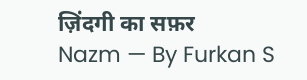ज़िंदगी का सफ़र
Nazm — By Furkan S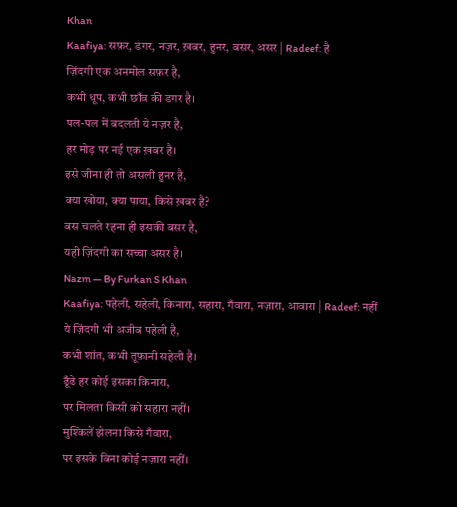Khan
Kaafiya: सफ़र, डगर, नज़र, ख़बर, हुनर, बसर, असर | Radeef: है
ज़िंदगी एक अनमोल सफ़र है,
कभी धूप, कभी छाँव की डगर है।
पल-पल में बदलती ये नज़र है,
हर मोड़ पर नई एक ख़बर है।
इसे जीना ही तो असली हुनर है,
क्या खोया, क्या पाया, किसे ख़बर है?
बस चलते रहना ही इसकी बसर है,
यही ज़िंदगी का सच्चा असर है।
Nazm — By Furkan S Khan
Kaafiya: पहेली, सहेली, किनारा, सहारा, गँवारा, नज़ारा, आवारा | Radeef: नहीं
ये ज़िंदगी भी अजीब पहेली है,
कभी शांत, कभी तूफ़ानी सहेली है।
ढूँढे हर कोई इसका किनारा,
पर मिलता किसी को सहारा नहीं।
मुश्किलें झेलना किसे गँवारा,
पर इसके बिना कोई नज़ारा नहीं।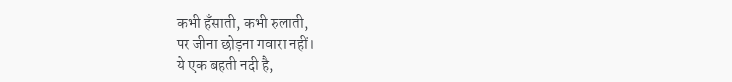कभी हँसाती, कभी रुलाती,
पर जीना छोड़ना गवारा नहीं।
ये एक बहती नदी है,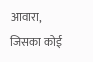आवारा,
जिसका कोई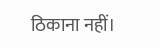ठिकाना नहीं।